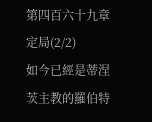第四百六十九章 定局(2/2)
如今已經是蒂涅茨主教的羅伯特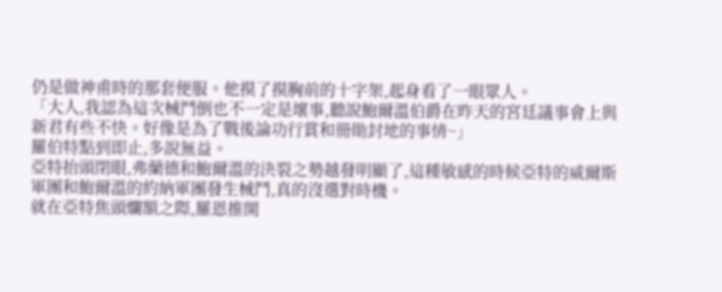仍是做神甫時的那套便服。他摸了摸胸前的十字架,起身看了一眼眾人。
「大人,我認為這次械鬥倒也不一定是壞事,聽說鮑爾溫伯爵在昨天的宮廷議事會上與新君有些不快。好像是為了戰後論功行賞和冊勛封地的事情~」
羅伯特點到即止,多說無益。
亞特抬頭閉眼,弗蘭德和鮑爾溫的決裂之勢越發明顯了,這種敏感的時候亞特的威爾斯軍團和鮑爾溫的約納軍團發生械鬥,真的沒選對時機。
就在亞特焦頭爛額之際,羅恩推開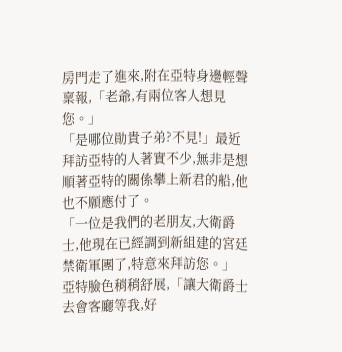房門走了進來,附在亞特身邊輕聲稟報,「老爺,有兩位客人想見您。」
「是哪位勛貴子弟?不見!」最近拜訪亞特的人著實不少,無非是想順著亞特的關係攀上新君的船,他也不願應付了。
「一位是我們的老朋友,大衛爵士,他現在已經調到新組建的宮廷禁衛軍團了,特意來拜訪您。」
亞特臉色稍稍舒展,「讓大衛爵士去會客廳等我,好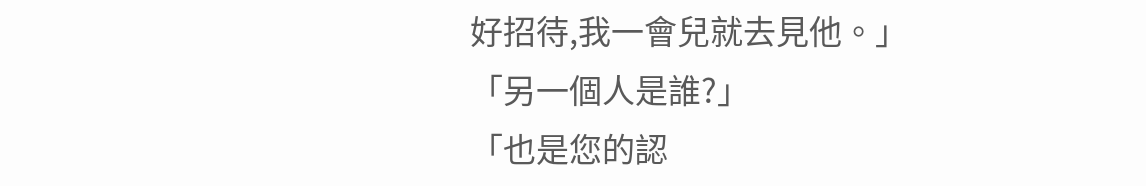好招待,我一會兒就去見他。」
「另一個人是誰?」
「也是您的認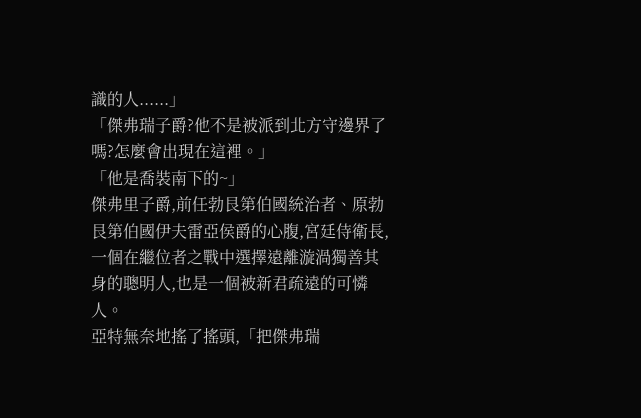識的人......」
「傑弗瑞子爵?他不是被派到北方守邊界了嗎?怎麼會出現在這裡。」
「他是喬裝南下的~」
傑弗里子爵,前任勃艮第伯國統治者、原勃艮第伯國伊夫雷亞侯爵的心腹,宮廷侍衛長,一個在繼位者之戰中選擇遠離漩渦獨善其身的聰明人,也是一個被新君疏遠的可憐人。
亞特無奈地搖了搖頭,「把傑弗瑞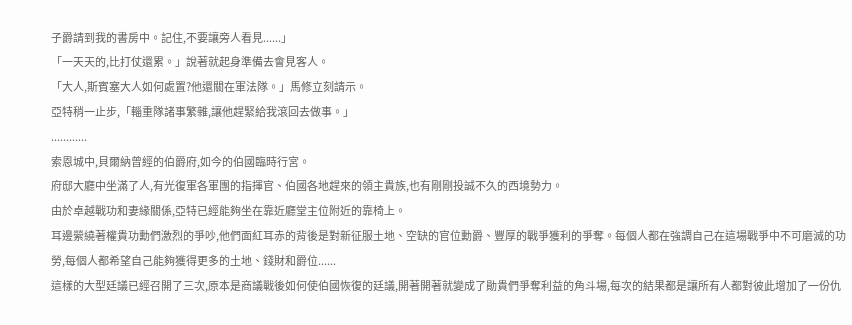子爵請到我的書房中。記住,不要讓旁人看見......」
「一天天的,比打仗還累。」說著就起身準備去會見客人。
「大人,斯賓塞大人如何處置?他還關在軍法隊。」馬修立刻請示。
亞特稍一止步,「輜重隊諸事繁雜,讓他趕緊給我滾回去做事。」
............
索恩城中,貝爾納曾經的伯爵府,如今的伯國臨時行宮。
府邸大廳中坐滿了人,有光復軍各軍團的指揮官、伯國各地趕來的領主貴族,也有剛剛投誠不久的西境勢力。
由於卓越戰功和妻緣關係,亞特已經能夠坐在靠近廳堂主位附近的靠椅上。
耳邊縈繞著權貴功勳們激烈的爭吵,他們面紅耳赤的背後是對新征服土地、空缺的官位勳爵、豐厚的戰爭獲利的爭奪。每個人都在強調自己在這場戰爭中不可磨滅的功勞,每個人都希望自己能夠獲得更多的土地、錢財和爵位......
這樣的大型廷議已經召開了三次,原本是商議戰後如何使伯國恢復的廷議,開著開著就變成了勛貴們爭奪利益的角斗場,每次的結果都是讓所有人都對彼此增加了一份仇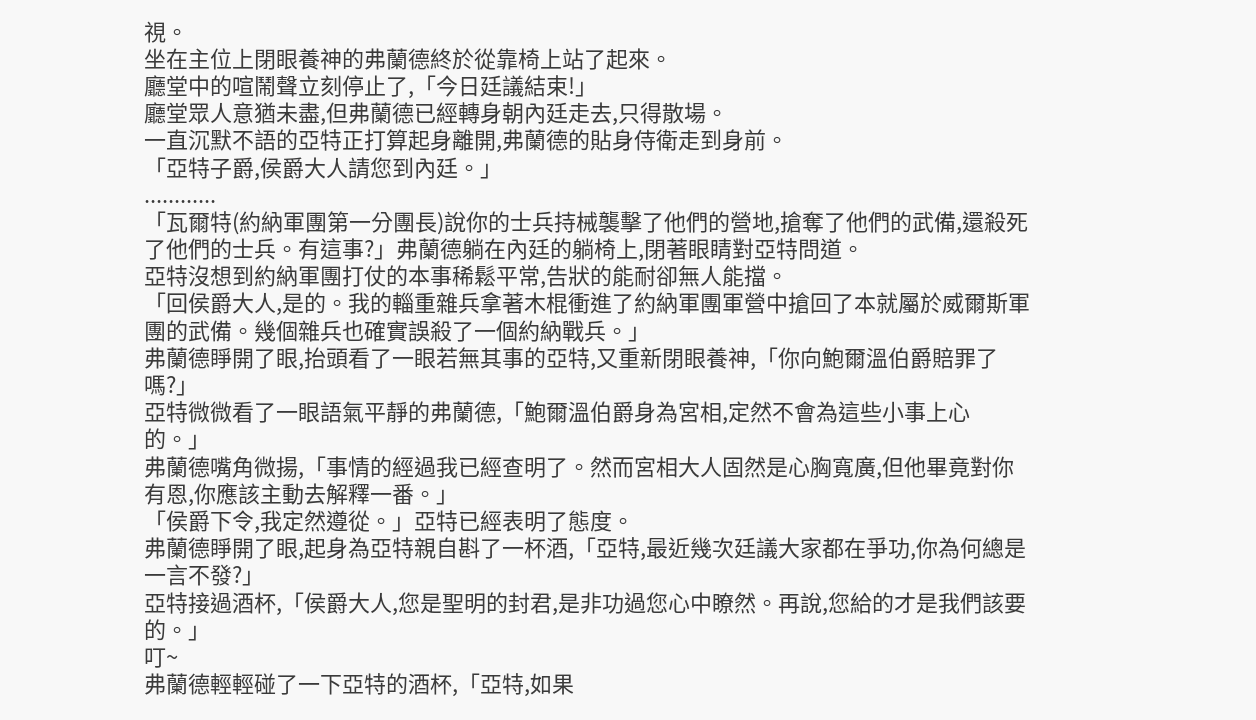視。
坐在主位上閉眼養神的弗蘭德終於從靠椅上站了起來。
廳堂中的喧鬧聲立刻停止了,「今日廷議結束!」
廳堂眾人意猶未盡,但弗蘭德已經轉身朝內廷走去,只得散場。
一直沉默不語的亞特正打算起身離開,弗蘭德的貼身侍衛走到身前。
「亞特子爵,侯爵大人請您到內廷。」
............
「瓦爾特(約納軍團第一分團長)說你的士兵持械襲擊了他們的營地,搶奪了他們的武備,還殺死了他們的士兵。有這事?」弗蘭德躺在內廷的躺椅上,閉著眼睛對亞特問道。
亞特沒想到約納軍團打仗的本事稀鬆平常,告狀的能耐卻無人能擋。
「回侯爵大人,是的。我的輜重雜兵拿著木棍衝進了約納軍團軍營中搶回了本就屬於威爾斯軍團的武備。幾個雜兵也確實誤殺了一個約納戰兵。」
弗蘭德睜開了眼,抬頭看了一眼若無其事的亞特,又重新閉眼養神,「你向鮑爾溫伯爵賠罪了嗎?」
亞特微微看了一眼語氣平靜的弗蘭德,「鮑爾溫伯爵身為宮相,定然不會為這些小事上心的。」
弗蘭德嘴角微揚,「事情的經過我已經查明了。然而宮相大人固然是心胸寬廣,但他畢竟對你有恩,你應該主動去解釋一番。」
「侯爵下令,我定然遵從。」亞特已經表明了態度。
弗蘭德睜開了眼,起身為亞特親自斟了一杯酒,「亞特,最近幾次廷議大家都在爭功,你為何總是一言不發?」
亞特接過酒杯,「侯爵大人,您是聖明的封君,是非功過您心中瞭然。再說,您給的才是我們該要的。」
叮~
弗蘭德輕輕碰了一下亞特的酒杯,「亞特,如果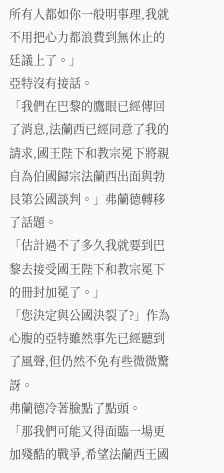所有人都如你一般明事理,我就不用把心力都浪費到無休止的廷議上了。」
亞特沒有接話。
「我們在巴黎的鷹眼已經傳回了消息,法蘭西已經同意了我的請求,國王陛下和教宗冕下將親自為伯國歸宗法蘭西出面與勃艮第公國談判。」弗蘭德轉移了話題。
「估計過不了多久我就要到巴黎去接受國王陛下和教宗冕下的冊封加冕了。」
「您決定與公國決裂了?」作為心腹的亞特雖然事先已經聽到了風聲,但仍然不免有些微微驚訝。
弗蘭德冷著臉點了點頭。
「那我們可能又得面臨一場更加殘酷的戰爭,希望法蘭西王國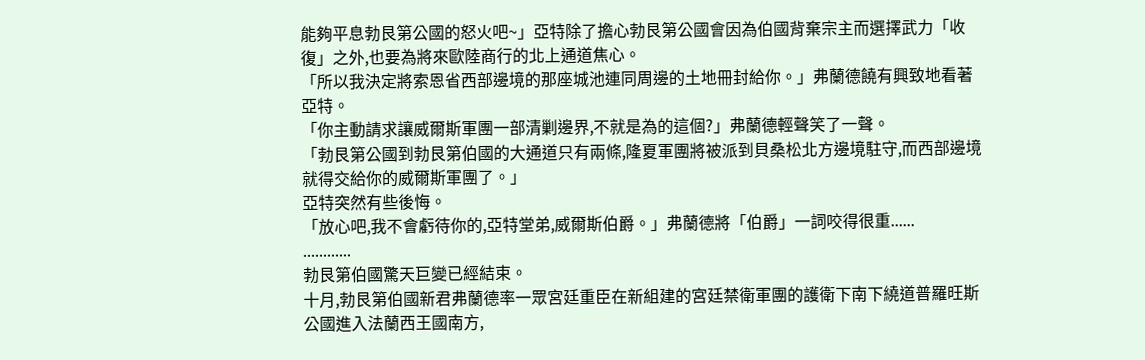能夠平息勃艮第公國的怒火吧~」亞特除了擔心勃艮第公國會因為伯國背棄宗主而選擇武力「收復」之外,也要為將來歐陸商行的北上通道焦心。
「所以我決定將索恩省西部邊境的那座城池連同周邊的土地冊封給你。」弗蘭德饒有興致地看著亞特。
「你主動請求讓威爾斯軍團一部清剿邊界,不就是為的這個?」弗蘭德輕聲笑了一聲。
「勃艮第公國到勃艮第伯國的大通道只有兩條,隆夏軍團將被派到貝桑松北方邊境駐守,而西部邊境就得交給你的威爾斯軍團了。」
亞特突然有些後悔。
「放心吧,我不會虧待你的,亞特堂弟,威爾斯伯爵。」弗蘭德將「伯爵」一詞咬得很重......
............
勃艮第伯國驚天巨變已經結束。
十月,勃艮第伯國新君弗蘭德率一眾宮廷重臣在新組建的宮廷禁衛軍團的護衛下南下繞道普羅旺斯公國進入法蘭西王國南方,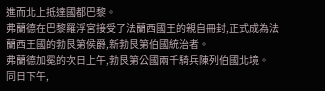進而北上抵達國都巴黎。
弗蘭德在巴黎羅浮宮接受了法蘭西國王的親自冊封,正式成為法蘭西王國的勃艮第侯爵,新勃艮第伯國統治者。
弗蘭德加冕的次日上午,勃艮第公國兩千騎兵陳列伯國北境。
同日下午,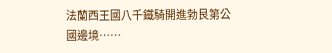法蘭西王國八千鐵騎開進勃艮第公國邊境……